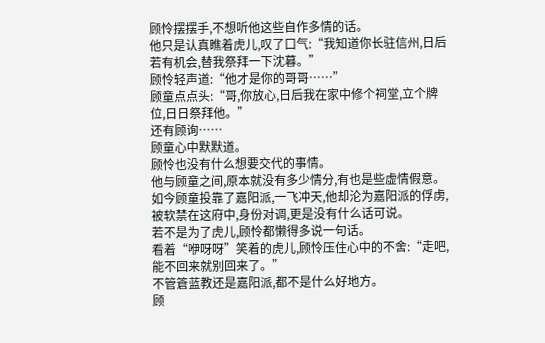顾怜摆摆手,不想听他这些自作多情的话。
他只是认真瞧着虎儿,叹了口气:“我知道你长驻信州,日后若有机会,替我祭拜一下沈暮。”
顾怜轻声道:“他才是你的哥哥……”
顾童点点头:“哥,你放心,日后我在家中修个祠堂,立个牌位,日日祭拜他。”
还有顾询……
顾童心中默默道。
顾怜也没有什么想要交代的事情。
他与顾童之间,原本就没有多少情分,有也是些虚情假意。
如今顾童投靠了嘉阳派,一飞冲天,他却沦为嘉阳派的俘虏,被软禁在这府中,身份对调,更是没有什么话可说。
若不是为了虎儿,顾怜都懒得多说一句话。
看着“咿呀呀”笑着的虎儿,顾怜压住心中的不舍:“走吧,能不回来就别回来了。”
不管篬蓝教还是嘉阳派,都不是什么好地方。
顾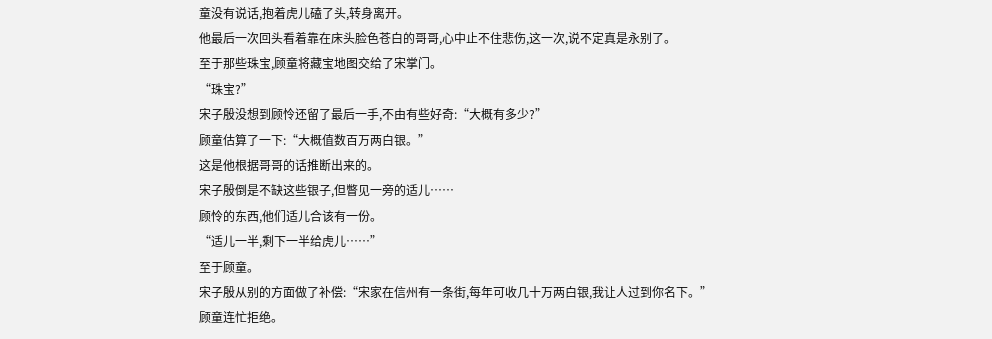童没有说话,抱着虎儿磕了头,转身离开。
他最后一次回头看着靠在床头脸色苍白的哥哥,心中止不住悲伤,这一次,说不定真是永别了。
至于那些珠宝,顾童将藏宝地图交给了宋掌门。
“珠宝?”
宋子殷没想到顾怜还留了最后一手,不由有些好奇:“大概有多少?”
顾童估算了一下:“大概值数百万两白银。”
这是他根据哥哥的话推断出来的。
宋子殷倒是不缺这些银子,但瞥见一旁的适儿……
顾怜的东西,他们适儿合该有一份。
“适儿一半,剩下一半给虎儿……”
至于顾童。
宋子殷从别的方面做了补偿:“宋家在信州有一条街,每年可收几十万两白银,我让人过到你名下。”
顾童连忙拒绝。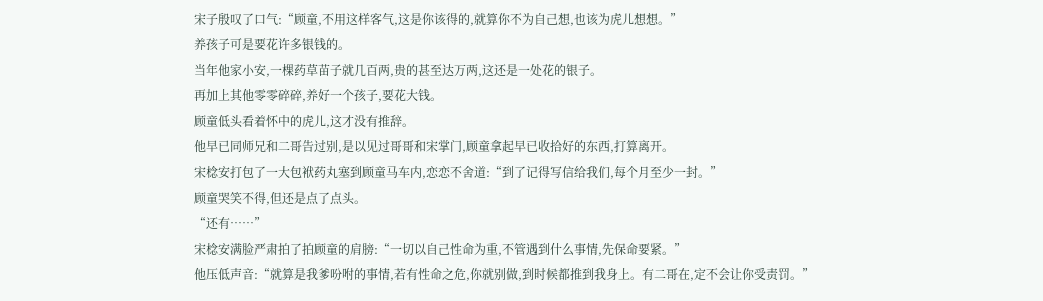宋子殷叹了口气:“顾童,不用这样客气,这是你该得的,就算你不为自己想,也该为虎儿想想。”
养孩子可是要花许多银钱的。
当年他家小安,一棵药草苗子就几百两,贵的甚至达万两,这还是一处花的银子。
再加上其他零零碎碎,养好一个孩子,要花大钱。
顾童低头看着怀中的虎儿,这才没有推辞。
他早已同师兄和二哥告过别,是以见过哥哥和宋掌门,顾童拿起早已收拾好的东西,打算离开。
宋棯安打包了一大包袱药丸塞到顾童马车内,恋恋不舍道:“到了记得写信给我们,每个月至少一封。”
顾童哭笑不得,但还是点了点头。
“还有……”
宋棯安满脸严肃拍了拍顾童的肩膀:“一切以自己性命为重,不管遇到什么事情,先保命要紧。”
他压低声音:“就算是我爹吩咐的事情,若有性命之危,你就别做,到时候都推到我身上。有二哥在,定不会让你受责罚。”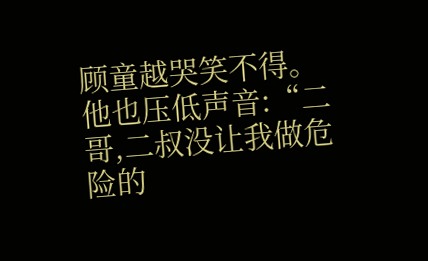顾童越哭笑不得。
他也压低声音:“二哥,二叔没让我做危险的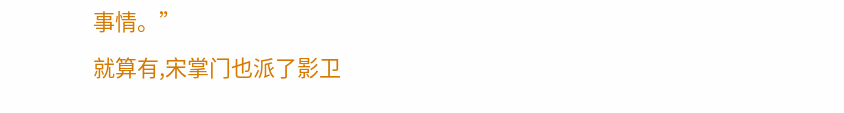事情。”
就算有,宋掌门也派了影卫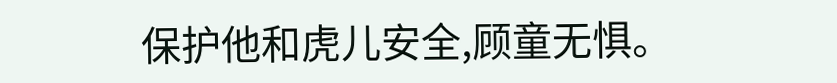保护他和虎儿安全,顾童无惧。